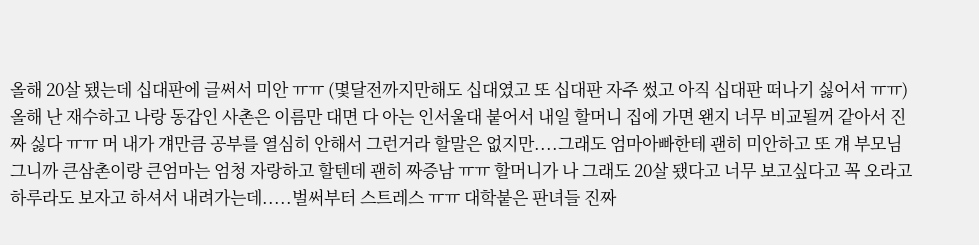올해 20살 됐는데 십대판에 글써서 미안 ㅠㅠ (몇달전까지만해도 십대였고 또 십대판 자주 썼고 아직 십대판 떠나기 싫어서 ㅠㅠ)
올해 난 재수하고 나랑 동갑인 사촌은 이름만 대면 다 아는 인서울대 붙어서 내일 할머니 집에 가면 왠지 너무 비교될꺼 같아서 진짜 싫다 ㅠㅠ 머 내가 걔만큼 공부를 열심히 안해서 그런거라 할말은 없지만....그래도 엄마아빠한테 괜히 미안하고 또 걔 부모님 그니까 큰삼촌이랑 큰엄마는 엄청 자랑하고 할텐데 괜히 짜증남 ㅠㅠ 할머니가 나 그래도 20살 됐다고 너무 보고싶다고 꼭 오라고 하루라도 보자고 하셔서 내려가는데.....벌써부터 스트레스 ㅠㅠ 대학붙은 판녀들 진짜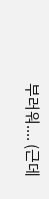부러워.... (근데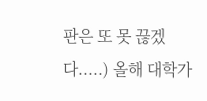판은 또 못 끊겠다.....) 올해 대학가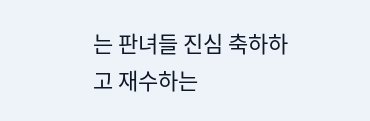는 판녀들 진심 축하하고 재수하는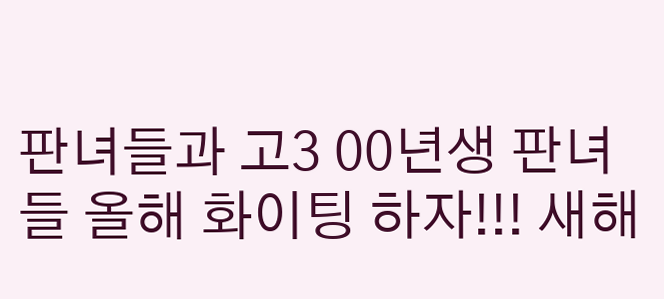판녀들과 고3 00년생 판녀들 올해 화이팅 하자!!! 새해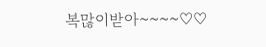복많이받아~~~~♡♡